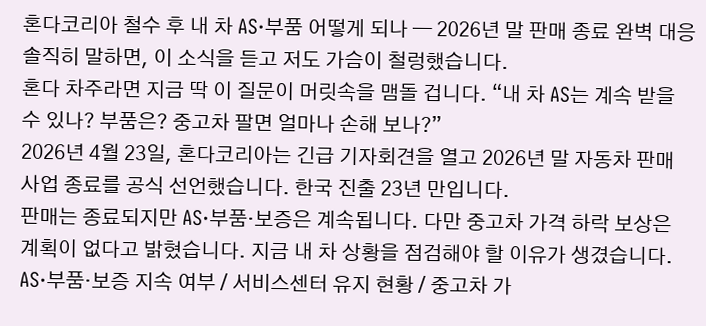혼다코리아 철수 후 내 차 AS·부품 어떻게 되나 — 2026년 말 판매 종료 완벽 대응
솔직히 말하면, 이 소식을 듣고 저도 가슴이 철렁했습니다.
혼다 차주라면 지금 딱 이 질문이 머릿속을 맴돌 겁니다. “내 차 AS는 계속 받을 수 있나? 부품은? 중고차 팔면 얼마나 손해 보나?”
2026년 4월 23일, 혼다코리아는 긴급 기자회견을 열고 2026년 말 자동차 판매 사업 종료를 공식 선언했습니다. 한국 진출 23년 만입니다.
판매는 종료되지만 AS·부품·보증은 계속됩니다. 다만 중고차 가격 하락 보상은 계획이 없다고 밝혔습니다. 지금 내 차 상황을 점검해야 할 이유가 생겼습니다.
AS·부품·보증 지속 여부 / 서비스센터 유지 현황 / 중고차 가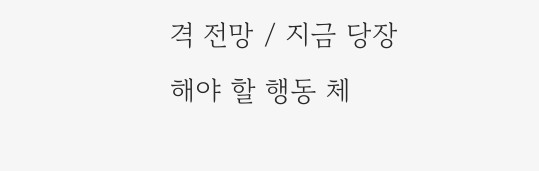격 전망 / 지금 당장 해야 할 행동 체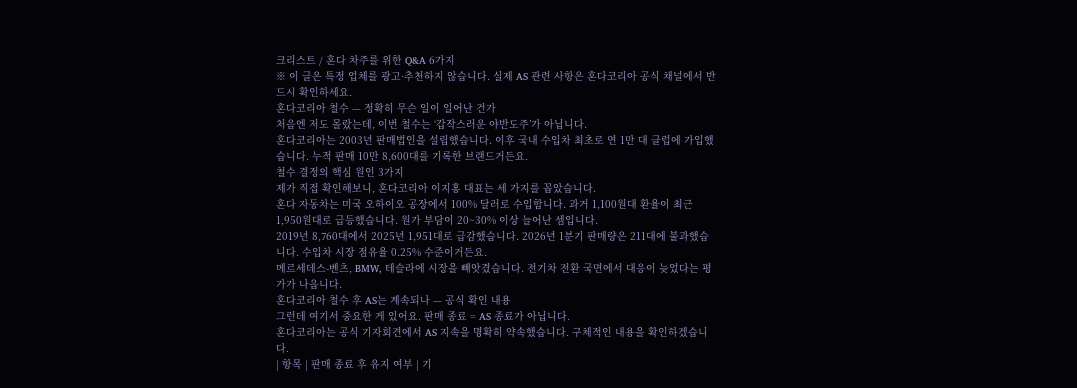크리스트 / 혼다 차주를 위한 Q&A 6가지
※ 이 글은 특정 업체를 광고·추천하지 않습니다. 실제 AS 관련 사항은 혼다코리아 공식 채널에서 반드시 확인하세요.
혼다코리아 철수 — 정확히 무슨 일이 일어난 건가
처음엔 저도 몰랐는데, 이번 철수는 ‘갑작스러운 야반도주’가 아닙니다.
혼다코리아는 2003년 판매법인을 설립했습니다. 이후 국내 수입차 최초로 연 1만 대 클럽에 가입했습니다. 누적 판매 10만 8,600대를 기록한 브랜드거든요.
철수 결정의 핵심 원인 3가지
제가 직접 확인해보니, 혼다코리아 이지홍 대표는 세 가지를 꼽았습니다.
혼다 자동차는 미국 오하이오 공장에서 100% 달러로 수입합니다. 과거 1,100원대 환율이 최근 1,950원대로 급등했습니다. 원가 부담이 20~30% 이상 늘어난 셈입니다.
2019년 8,760대에서 2025년 1,951대로 급감했습니다. 2026년 1분기 판매량은 211대에 불과했습니다. 수입차 시장 점유율 0.25% 수준이거든요.
메르세데스-벤츠, BMW, 테슬라에 시장을 빼앗겼습니다. 전기차 전환 국면에서 대응이 늦었다는 평가가 나옵니다.
혼다코리아 철수 후 AS는 계속되나 — 공식 확인 내용
그런데 여기서 중요한 게 있어요. 판매 종료 = AS 종료가 아닙니다.
혼다코리아는 공식 기자회견에서 AS 지속을 명확히 약속했습니다. 구체적인 내용을 확인하겠습니다.
| 항목 | 판매 종료 후 유지 여부 | 기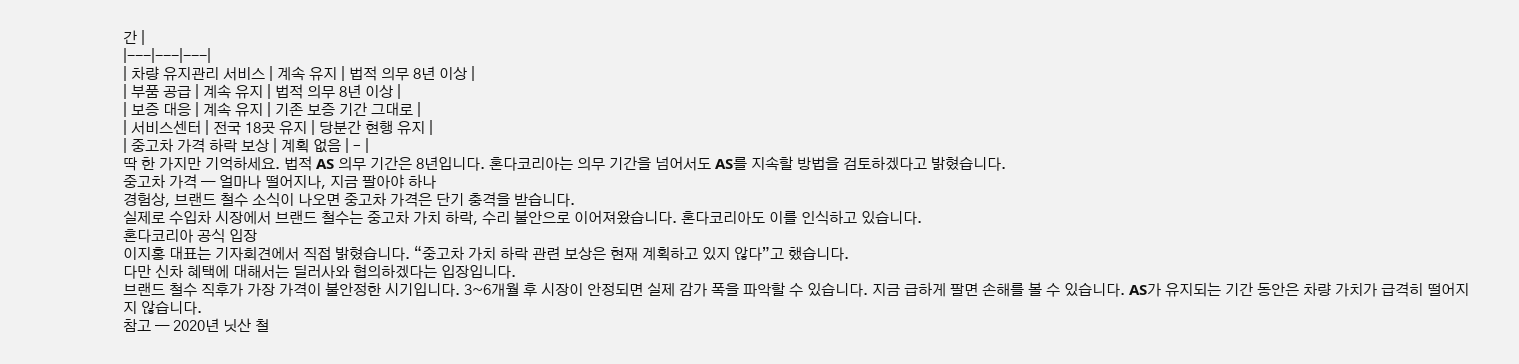간 |
|---|---|---|
| 차량 유지관리 서비스 | 계속 유지 | 법적 의무 8년 이상 |
| 부품 공급 | 계속 유지 | 법적 의무 8년 이상 |
| 보증 대응 | 계속 유지 | 기존 보증 기간 그대로 |
| 서비스센터 | 전국 18곳 유지 | 당분간 현행 유지 |
| 중고차 가격 하락 보상 | 계획 없음 | – |
딱 한 가지만 기억하세요. 법적 AS 의무 기간은 8년입니다. 혼다코리아는 의무 기간을 넘어서도 AS를 지속할 방법을 검토하겠다고 밝혔습니다.
중고차 가격 — 얼마나 떨어지나, 지금 팔아야 하나
경험상, 브랜드 철수 소식이 나오면 중고차 가격은 단기 충격을 받습니다.
실제로 수입차 시장에서 브랜드 철수는 중고차 가치 하락, 수리 불안으로 이어져왔습니다. 혼다코리아도 이를 인식하고 있습니다.
혼다코리아 공식 입장
이지홍 대표는 기자회견에서 직접 밝혔습니다. “중고차 가치 하락 관련 보상은 현재 계획하고 있지 않다”고 했습니다.
다만 신차 혜택에 대해서는 딜러사와 협의하겠다는 입장입니다.
브랜드 철수 직후가 가장 가격이 불안정한 시기입니다. 3~6개월 후 시장이 안정되면 실제 감가 폭을 파악할 수 있습니다. 지금 급하게 팔면 손해를 볼 수 있습니다. AS가 유지되는 기간 동안은 차량 가치가 급격히 떨어지지 않습니다.
참고 — 2020년 닛산 철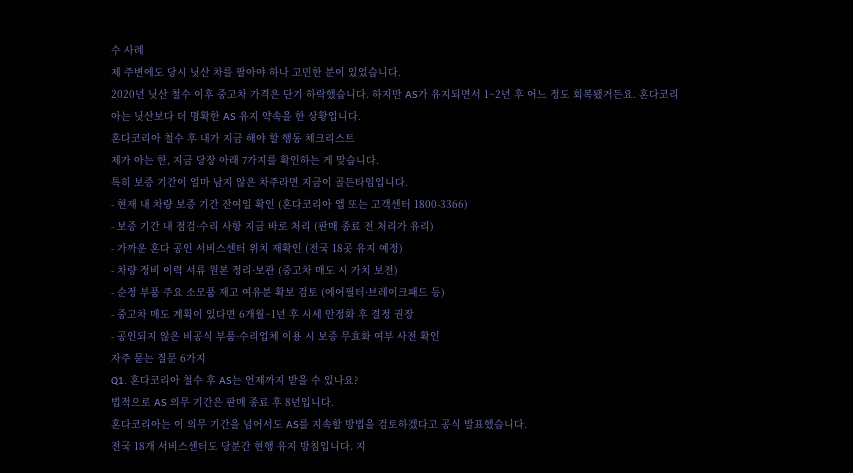수 사례
제 주변에도 당시 닛산 차를 팔아야 하나 고민한 분이 있었습니다.
2020년 닛산 철수 이후 중고차 가격은 단기 하락했습니다. 하지만 AS가 유지되면서 1~2년 후 어느 정도 회복됐거든요. 혼다코리아는 닛산보다 더 명확한 AS 유지 약속을 한 상황입니다.
혼다코리아 철수 후 내가 지금 해야 할 행동 체크리스트
제가 아는 한, 지금 당장 아래 7가지를 확인하는 게 맞습니다.
특히 보증 기간이 얼마 남지 않은 차주라면 지금이 골든타임입니다.
- 현재 내 차량 보증 기간 잔여일 확인 (혼다코리아 앱 또는 고객센터 1800-3366)
- 보증 기간 내 점검·수리 사항 지금 바로 처리 (판매 종료 전 처리가 유리)
- 가까운 혼다 공인 서비스센터 위치 재확인 (전국 18곳 유지 예정)
- 차량 정비 이력 서류 원본 정리·보관 (중고차 매도 시 가치 보전)
- 순정 부품 주요 소모품 재고 여유분 확보 검토 (에어필터·브레이크패드 등)
- 중고차 매도 계획이 있다면 6개월~1년 후 시세 안정화 후 결정 권장
- 공인되지 않은 비공식 부품·수리업체 이용 시 보증 무효화 여부 사전 확인
자주 묻는 질문 6가지
Q1. 혼다코리아 철수 후 AS는 언제까지 받을 수 있나요?
법적으로 AS 의무 기간은 판매 종료 후 8년입니다.
혼다코리아는 이 의무 기간을 넘어서도 AS를 지속할 방법을 검토하겠다고 공식 발표했습니다.
전국 18개 서비스센터도 당분간 현행 유지 방침입니다. 지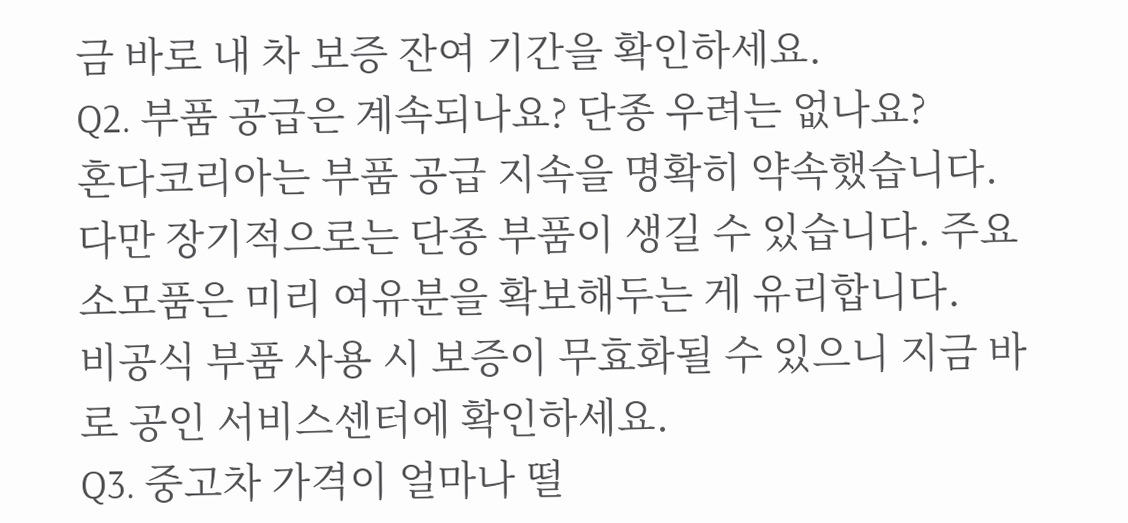금 바로 내 차 보증 잔여 기간을 확인하세요.
Q2. 부품 공급은 계속되나요? 단종 우려는 없나요?
혼다코리아는 부품 공급 지속을 명확히 약속했습니다.
다만 장기적으로는 단종 부품이 생길 수 있습니다. 주요 소모품은 미리 여유분을 확보해두는 게 유리합니다.
비공식 부품 사용 시 보증이 무효화될 수 있으니 지금 바로 공인 서비스센터에 확인하세요.
Q3. 중고차 가격이 얼마나 떨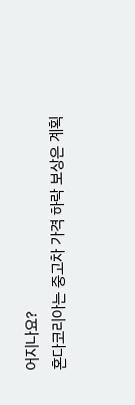어지나요?
혼다코리아는 중고차 가격 하락 보상은 계획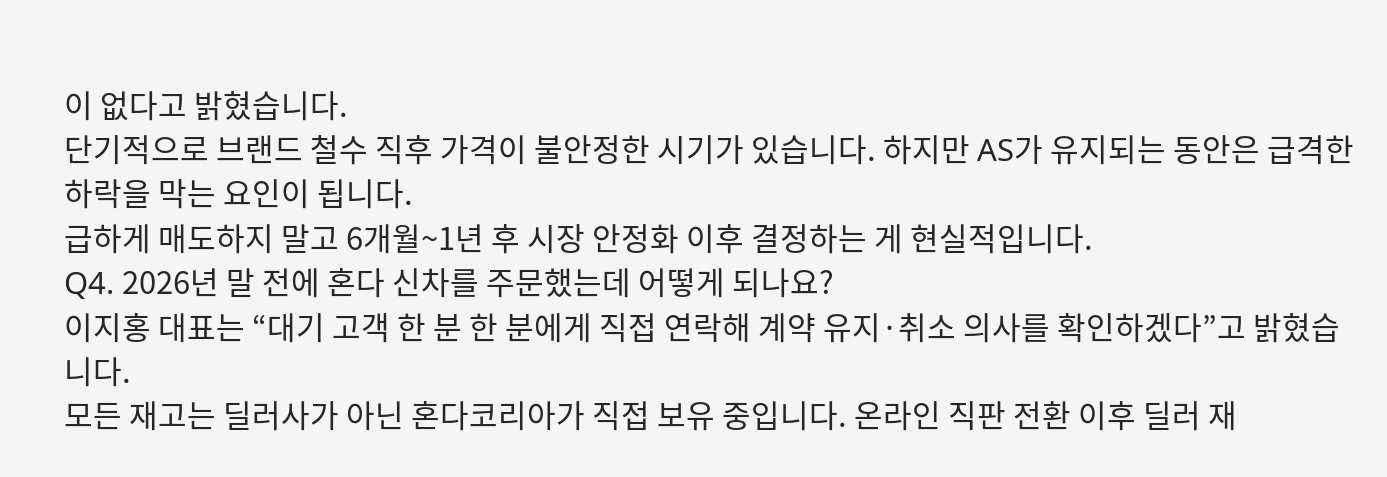이 없다고 밝혔습니다.
단기적으로 브랜드 철수 직후 가격이 불안정한 시기가 있습니다. 하지만 AS가 유지되는 동안은 급격한 하락을 막는 요인이 됩니다.
급하게 매도하지 말고 6개월~1년 후 시장 안정화 이후 결정하는 게 현실적입니다.
Q4. 2026년 말 전에 혼다 신차를 주문했는데 어떻게 되나요?
이지홍 대표는 “대기 고객 한 분 한 분에게 직접 연락해 계약 유지·취소 의사를 확인하겠다”고 밝혔습니다.
모든 재고는 딜러사가 아닌 혼다코리아가 직접 보유 중입니다. 온라인 직판 전환 이후 딜러 재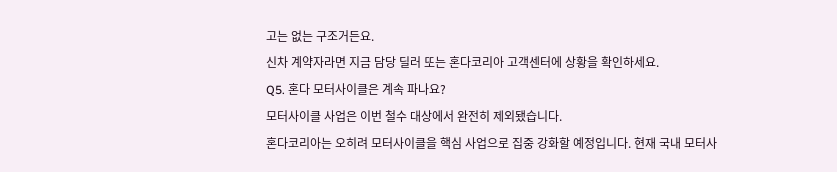고는 없는 구조거든요.
신차 계약자라면 지금 담당 딜러 또는 혼다코리아 고객센터에 상황을 확인하세요.
Q5. 혼다 모터사이클은 계속 파나요?
모터사이클 사업은 이번 철수 대상에서 완전히 제외됐습니다.
혼다코리아는 오히려 모터사이클을 핵심 사업으로 집중 강화할 예정입니다. 현재 국내 모터사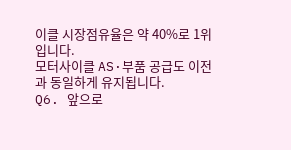이클 시장점유율은 약 40%로 1위입니다.
모터사이클 AS·부품 공급도 이전과 동일하게 유지됩니다.
Q6. 앞으로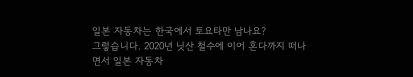일본 자동차는 한국에서 토요타만 남나요?
그렇습니다. 2020년 닛산 철수에 이어 혼다까지 떠나면서 일본 자동차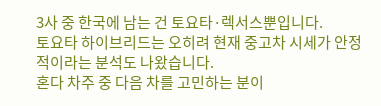3사 중 한국에 남는 건 토요타·렉서스뿐입니다.
토요타 하이브리드는 오히려 현재 중고차 시세가 안정적이라는 분석도 나왔습니다.
혼다 차주 중 다음 차를 고민하는 분이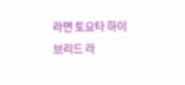라면 토요타 하이브리드 라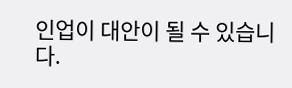인업이 대안이 될 수 있습니다.